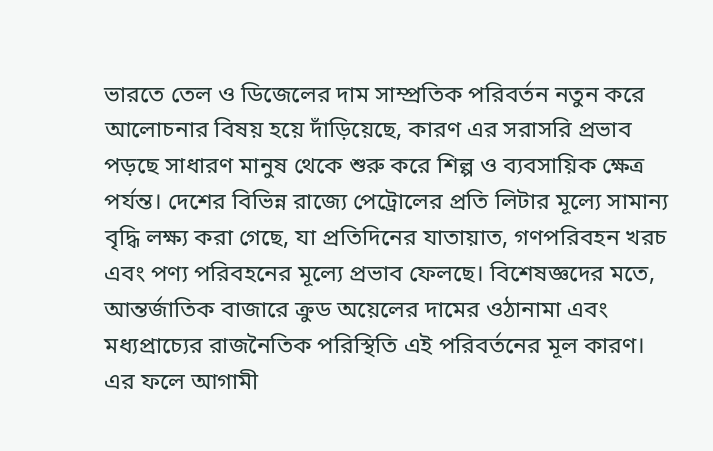ভারতে তেল ও ডিজেলের দাম সাম্প্রতিক পরিবর্তন নতুন করে আলোচনার বিষয় হয়ে দাঁড়িয়েছে, কারণ এর সরাসরি প্রভাব পড়ছে সাধারণ মানুষ থেকে শুরু করে শিল্প ও ব্যবসায়িক ক্ষেত্র পর্যন্ত। দেশের বিভিন্ন রাজ্যে পেট্রোলের প্রতি লিটার মূল্যে সামান্য বৃদ্ধি লক্ষ্য করা গেছে, যা প্রতিদিনের যাতায়াত, গণপরিবহন খরচ এবং পণ্য পরিবহনের মূল্যে প্রভাব ফেলছে। বিশেষজ্ঞদের মতে, আন্তর্জাতিক বাজারে ক্রুড অয়েলের দামের ওঠানামা এবং মধ্যপ্রাচ্যের রাজনৈতিক পরিস্থিতি এই পরিবর্তনের মূল কারণ। এর ফলে আগামী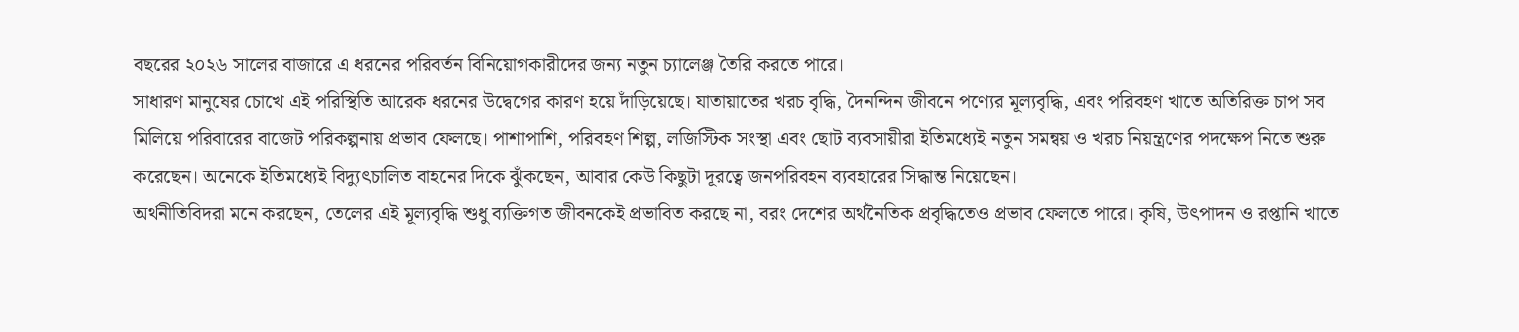বছরের ২০২৬ সালের বাজারে এ ধরনের পরিবর্তন বিনিয়োগকারীদের জন্য নতুন চ্যালেঞ্জ তৈরি করতে পারে।
সাধারণ মানুষের চোখে এই পরিস্থিতি আরেক ধরনের উদ্বেগের কারণ হয়ে দাঁড়িয়েছে। যাতায়াতের খরচ বৃদ্ধি, দৈনন্দিন জীবনে পণ্যের মূল্যবৃদ্ধি, এবং পরিবহণ খাতে অতিরিক্ত চাপ সব মিলিয়ে পরিবারের বাজেট পরিকল্পনায় প্রভাব ফেলছে। পাশাপাশি, পরিবহণ শিল্প, লজিস্টিক সংস্থা এবং ছোট ব্যবসায়ীরা ইতিমধ্যেই নতুন সমন্বয় ও খরচ নিয়ন্ত্রণের পদক্ষেপ নিতে শুরু করেছেন। অনেকে ইতিমধ্যেই বিদ্যুৎচালিত বাহনের দিকে ঝুঁকছেন, আবার কেউ কিছুটা দূরত্বে জনপরিবহন ব্যবহারের সিদ্ধান্ত নিয়েছেন।
অর্থনীতিবিদরা মনে করছেন, তেলের এই মূল্যবৃদ্ধি শুধু ব্যক্তিগত জীবনকেই প্রভাবিত করছে না, বরং দেশের অর্থনৈতিক প্রবৃদ্ধিতেও প্রভাব ফেলতে পারে। কৃষি, উৎপাদন ও রপ্তানি খাতে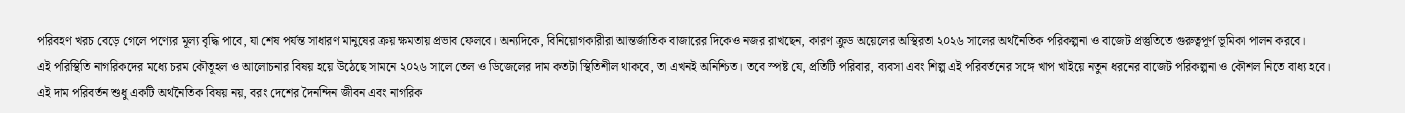পরিবহণ খরচ বেড়ে গেলে পণ্যের মূল্য বৃদ্ধি পাবে, যা শেষ পর্যন্ত সাধারণ মানুষের ক্রয় ক্ষমতায় প্রভাব ফেলবে। অন্যদিকে, বিনিয়োগকারীরা আন্তর্জাতিক বাজারের দিকেও নজর রাখছেন, কারণ ক্রুড অয়েলের অস্থিরতা ২০২৬ সালের অর্থনৈতিক পরিকল্পনা ও বাজেট প্রস্তুতিতে গুরুত্বপূর্ণ ভূমিকা পালন করবে।
এই পরিস্থিতি নাগরিকদের মধ্যে চরম কৌতূহল ও আলোচনার বিষয় হয়ে উঠেছে সামনে ২০২৬ সালে তেল ও ডিজেলের দাম কতটা স্থিতিশীল থাকবে, তা এখনই অনিশ্চিত। তবে স্পষ্ট যে, প্রতিটি পরিবার, ব্যবসা এবং শিল্প এই পরিবর্তনের সঙ্গে খাপ খাইয়ে নতুন ধরনের বাজেট পরিকল্পনা ও কৌশল নিতে বাধ্য হবে। এই দাম পরিবর্তন শুধু একটি অর্থনৈতিক বিষয় নয়, বরং দেশের দৈনন্দিন জীবন এবং নাগরিক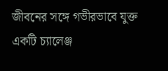জীবনের সঙ্গে গভীরভাবে যুক্ত একটি চ্যালেঞ্জ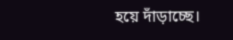হয়ে দাঁড়াচ্ছে।